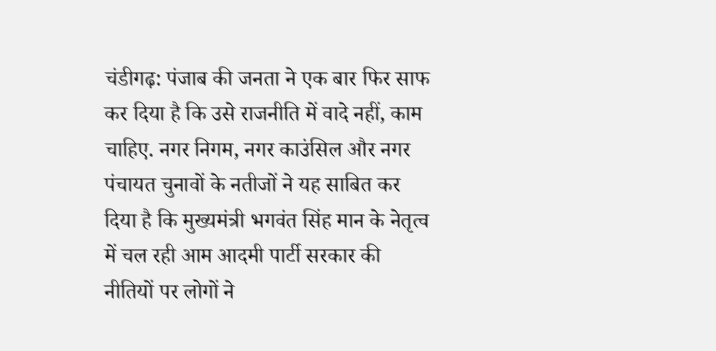चंडीगढ़: पंजाब की जनता ने एक बार फिर साफ कर दिया है कि उसे राजनीति में वादे नहीं, काम चाहिए. नगर निगम, नगर काउंसिल और नगर पंचायत चुनावों के नतीजों ने यह साबित कर दिया है कि मुख्यमंत्री भगवंत सिंह मान के नेतृत्व में चल रही आम आदमी पार्टी सरकार की नीतियों पर लोगों ने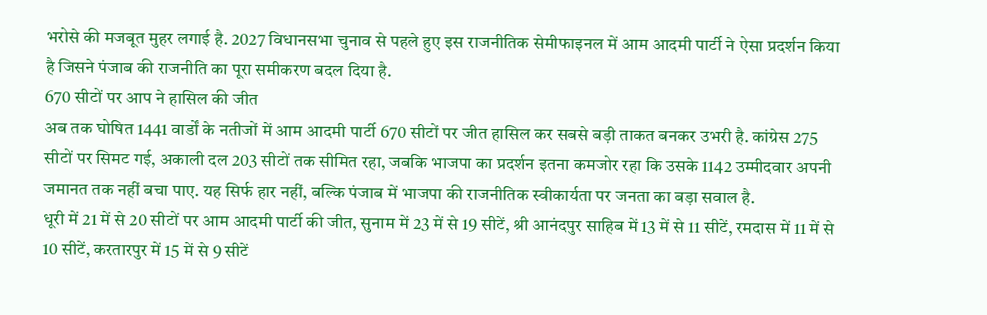भरोसे की मजबूत मुहर लगाई है. 2027 विधानसभा चुनाव से पहले हुए इस राजनीतिक सेमीफाइनल में आम आदमी पार्टी ने ऐसा प्रदर्शन किया है जिसने पंजाब की राजनीति का पूरा समीकरण बदल दिया है.
670 सीटों पर आप ने हासिल की जीत
अब तक घोषित 1441 वार्डों के नतीजों में आम आदमी पार्टी 670 सीटों पर जीत हासिल कर सबसे बड़ी ताकत बनकर उभरी है. कांग्रेस 275 सीटों पर सिमट गई, अकाली दल 203 सीटों तक सीमित रहा, जबकि भाजपा का प्रदर्शन इतना कमजोर रहा कि उसके 1142 उम्मीदवार अपनी जमानत तक नहीं बचा पाए. यह सिर्फ हार नहीं, बल्कि पंजाब में भाजपा की राजनीतिक स्वीकार्यता पर जनता का बड़ा सवाल है.
धूरी में 21 में से 20 सीटों पर आम आदमी पार्टी की जीत, सुनाम में 23 में से 19 सीटें, श्री आनंदपुर साहिब में 13 में से 11 सीटें, रमदास में 11 में से 10 सीटें, करतारपुर में 15 में से 9 सीटें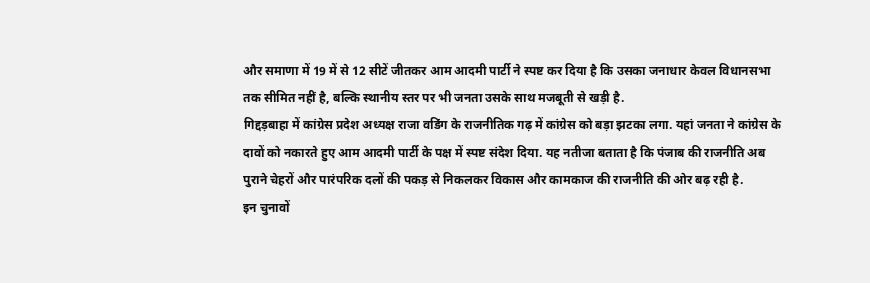और समाणा में 19 में से 12 सीटें जीतकर आम आदमी पार्टी ने स्पष्ट कर दिया है कि उसका जनाधार केवल विधानसभा तक सीमित नहीं है, बल्कि स्थानीय स्तर पर भी जनता उसके साथ मजबूती से खड़ी है.
गिद्दड़बाहा में कांग्रेस प्रदेश अध्यक्ष राजा वडिंग के राजनीतिक गढ़ में कांग्रेस को बड़ा झटका लगा. यहां जनता ने कांग्रेस के दावों को नकारते हुए आम आदमी पार्टी के पक्ष में स्पष्ट संदेश दिया. यह नतीजा बताता है कि पंजाब की राजनीति अब पुराने चेहरों और पारंपरिक दलों की पकड़ से निकलकर विकास और कामकाज की राजनीति की ओर बढ़ रही है.
इन चुनावों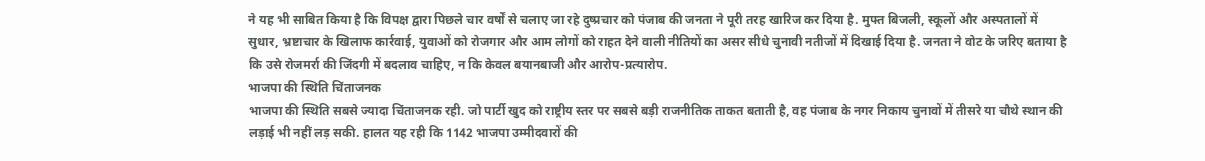ने यह भी साबित किया है कि विपक्ष द्वारा पिछले चार वर्षों से चलाए जा रहे दुष्प्रचार को पंजाब की जनता ने पूरी तरह खारिज कर दिया है. मुफ्त बिजली, स्कूलों और अस्पतालों में सुधार, भ्रष्टाचार के खिलाफ कार्रवाई, युवाओं को रोजगार और आम लोगों को राहत देने वाली नीतियों का असर सीधे चुनावी नतीजों में दिखाई दिया है. जनता ने वोट के जरिए बताया है कि उसे रोजमर्रा की जिंदगी में बदलाव चाहिए, न कि केवल बयानबाजी और आरोप-प्रत्यारोप.
भाजपा की स्थिति चिंताजनक
भाजपा की स्थिति सबसे ज्यादा चिंताजनक रही. जो पार्टी खुद को राष्ट्रीय स्तर पर सबसे बड़ी राजनीतिक ताकत बताती है, वह पंजाब के नगर निकाय चुनावों में तीसरे या चौथे स्थान की लड़ाई भी नहीं लड़ सकी. हालत यह रही कि 1142 भाजपा उम्मीदवारों की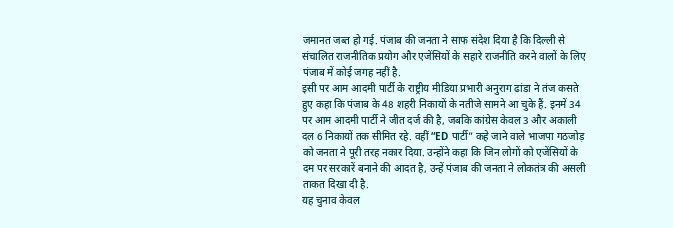जमानत जब्त हो गई. पंजाब की जनता ने साफ संदेश दिया है कि दिल्ली से संचालित राजनीतिक प्रयोग और एजेंसियों के सहारे राजनीति करने वालों के लिए पंजाब में कोई जगह नहीं है.
इसी पर आम आदमी पार्टी के राष्ट्रीय मीडिया प्रभारी अनुराग ढांडा ने तंज कसते हुए कहा कि पंजाब के 48 शहरी निकायों के नतीजे सामने आ चुके हैं. इनमें 34 पर आम आदमी पार्टी ने जीत दर्ज की है, जबकि कांग्रेस केवल 3 और अकाली दल 6 निकायों तक सीमित रहे. वहीं “ED पार्टी” कहे जाने वाले भाजपा गठजोड़ को जनता ने पूरी तरह नकार दिया. उन्होंने कहा कि जिन लोगों को एजेंसियों के दम पर सरकारें बनाने की आदत है, उन्हें पंजाब की जनता ने लोकतंत्र की असली ताकत दिखा दी है.
यह चुनाव केवल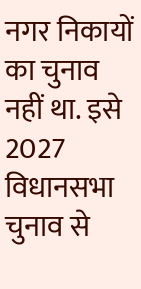नगर निकायों का चुनाव नहीं था. इसे 2027 विधानसभा चुनाव से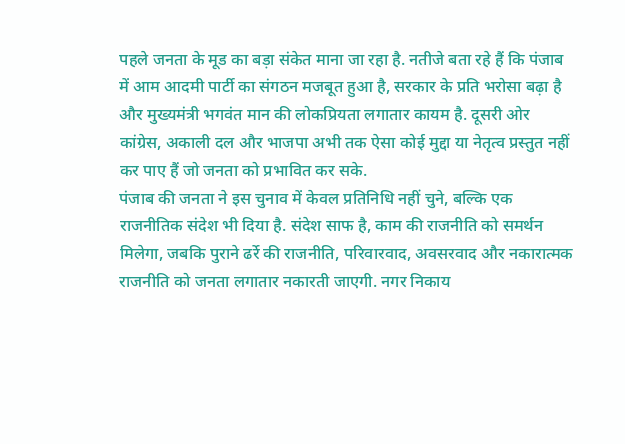पहले जनता के मूड का बड़ा संकेत माना जा रहा है. नतीजे बता रहे हैं कि पंजाब में आम आदमी पार्टी का संगठन मजबूत हुआ है, सरकार के प्रति भरोसा बढ़ा है और मुख्यमंत्री भगवंत मान की लोकप्रियता लगातार कायम है. दूसरी ओर कांग्रेस, अकाली दल और भाजपा अभी तक ऐसा कोई मुद्दा या नेतृत्व प्रस्तुत नहीं कर पाए हैं जो जनता को प्रभावित कर सके.
पंजाब की जनता ने इस चुनाव में केवल प्रतिनिधि नहीं चुने, बल्कि एक राजनीतिक संदेश भी दिया है. संदेश साफ है, काम की राजनीति को समर्थन मिलेगा, जबकि पुराने ढर्रे की राजनीति, परिवारवाद, अवसरवाद और नकारात्मक राजनीति को जनता लगातार नकारती जाएगी. नगर निकाय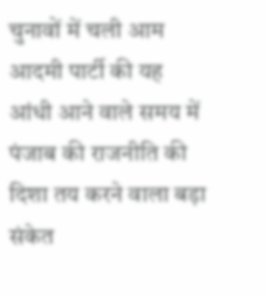चुनावों में चली आम आदमी पार्टी की यह आंधी आने वाले समय में पंजाब की राजनीति की दिशा तय करने वाला बड़ा संकेत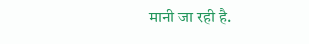मानी जा रही है.